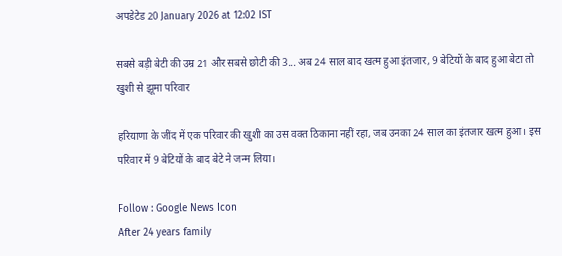अपडेटेड 20 January 2026 at 12:02 IST

सबसे बड़ी बेटी की उम्र 21 और सबसे छोटी की 3... अब 24 साल बाद खत्म हुआ इंतजार, 9 बेटियों के बाद हुआ बेटा तो खुशी से झूमा परिवार

हरियाणा के जींद में एक परिवार की खुशी का उस वक्त ठिकाना नहीं रहा, जब उनका 24 साल का इंतजार खत्म हुआ। इस परिवार में 9 बेटियों के बाद बेटे ने जन्म लिया।

Follow : Google News Icon
After 24 years family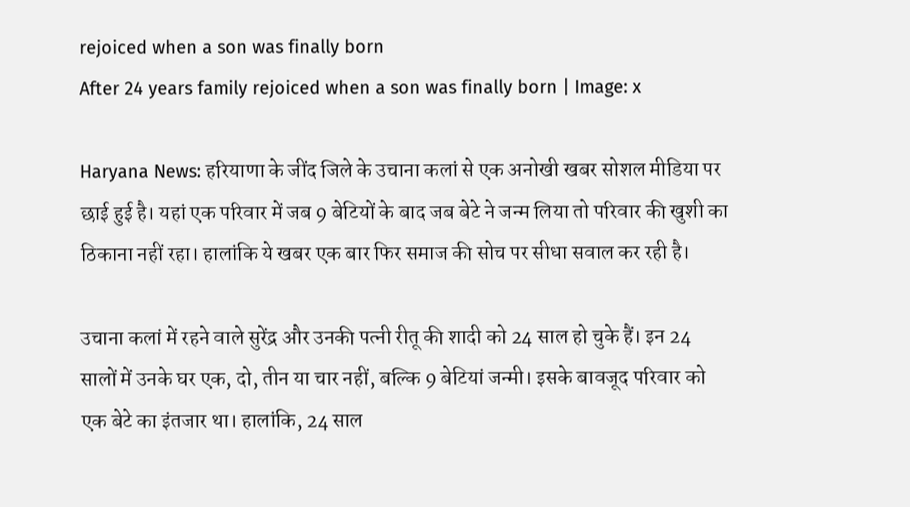rejoiced when a son was finally born
After 24 years family rejoiced when a son was finally born | Image: x

Haryana News: हरियाणा के जींद जिले के उचाना कलां से एक अनोखी खबर सोशल मीडिया पर छाई हुई है। यहां एक परिवार में जब 9 बेटियों के बाद जब बेटे ने जन्म लिया तो परिवार की खुशी का ठिकाना नहीं रहा। हालांकि ये खबर एक बार फिर समाज की सोच पर सीधा सवाल कर रही है।

उचाना कलां में रहने वाले सुरेंद्र और उनकी पत्नी रीतू की शादी को 24 साल हो चुके हैं। इन 24 सालों में उनके घर एक, दो, तीन या चार नहीं, बल्कि 9 बेटियां जन्मी। इसके बावजूद परिवार को एक बेटे का इंतजार था। हालांकि, 24 साल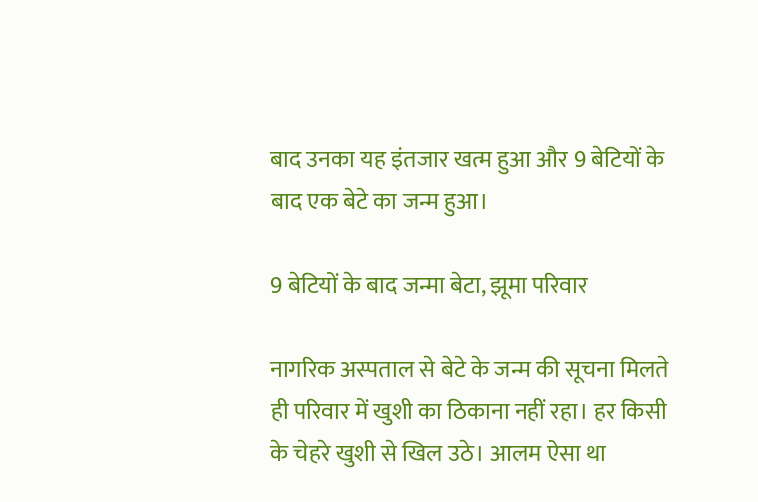बाद उनका यह इंतजार खत्म हुआ और 9 बेटियों के बाद एक बेटे का जन्म हुआ।

9 बेटियों के बाद जन्मा बेटा, झूमा परिवार

नागरिक अस्पताल से बेटे के जन्म की सूचना मिलते ही परिवार में खुशी का ठिकाना नहीं रहा। हर किसी के चेहरे खुशी से खिल उठे। आलम ऐसा था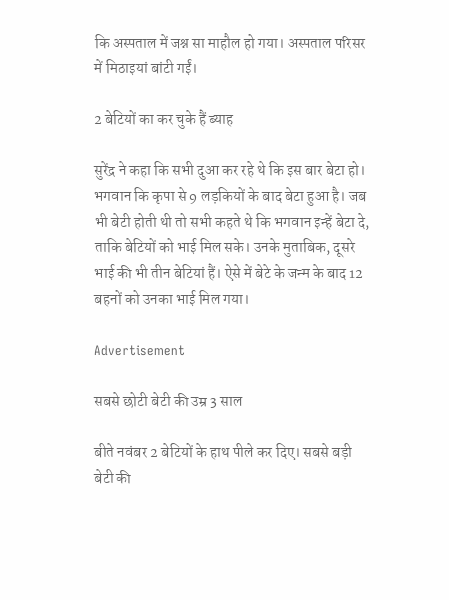कि अस्पताल में जश्न सा माहौल हो गया। अस्पताल परिसर में मिठाइयां बांटी गईं।

2 बेटियों का कर चुके हैं ब्याह

सुरेंद्र ने कहा कि सभी दुआ कर रहे थे कि इस बार बेटा हो। भगवान कि कृपा से 9 लड़कियों के बाद बेटा हुआ है। जब भी बेटी होती थी तो सभी कहते थे कि भगवान इन्हें बेटा दे, ताकि बेटियों को भाई मिल सके। उनके मुताबिक, दूसरे भाई की भी तीन बेटियां हैं। ऐसे में बेटे के जन्म के बाद 12 बहनों को उनका भाई मिल गया।

Advertisement

सबसे छोटी बेटी की उम्र 3 साल

बीते नवंबर 2 बेटियों के हाथ पीले कर दिए। सबसे बड़ी बेटी की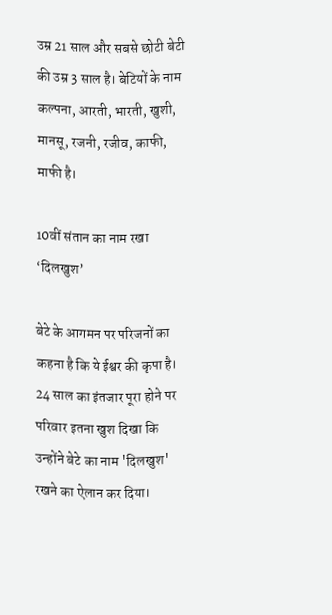उम्र 21 साल और सबसे छोटी बेटी  की उम्र 3 साल है। बेटियों के नाम कल्पना, आरती, भारती, खुशी, मानसू, रजनी, रजीव, काफी, माफी है।

10वीं संतान का नाम रखा ‘दिलखुश’

बेटे के आगमन पर परिजनों का कहना है कि ये ईश्वर की कृपा है। 24 साल का इंतजार पूरा होने पर परिवार इतना खुश दिखा कि उन्होंने बेटे का नाम 'दिलखुश' रखने का ऐलान कर दिया।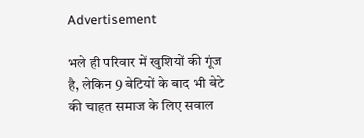Advertisement

भले ही परिवार में खुशियों की गूंज है, लेकिन 9 बेटियों के बाद भी बेटे की चाहत समाज के लिए सवाल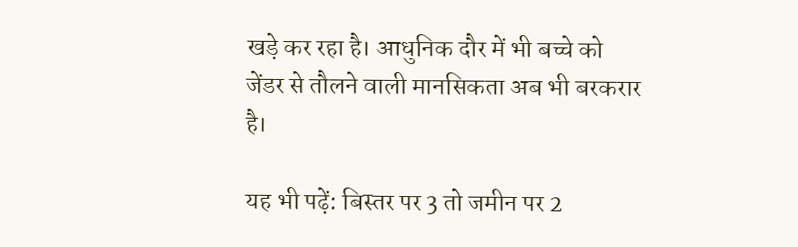खड़े कर रहा है। आधुनिक दौर में भी बच्चे को जेंडर से तौलने वाली मानसिकता अब भी बरकरार है।

यह भी पढ़ें: बिस्‍तर पर 3 तो जमीन पर 2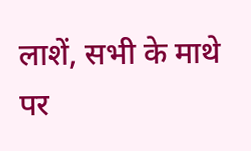लाशें, सभी के माथे पर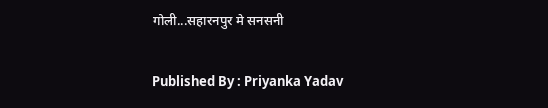गोली...सहारनपुर मे सनसनी

Published By : Priyanka Yadav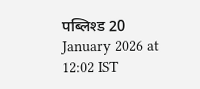पब्लिश्ड 20 January 2026 at 12:02 IST